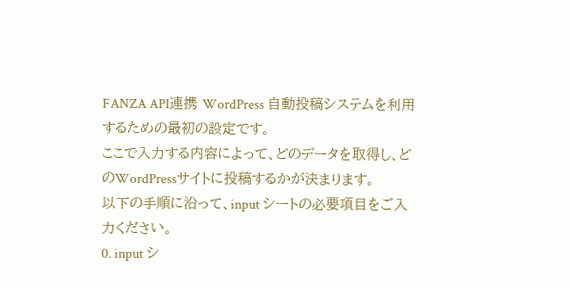FANZA API連携 WordPress 自動投稿システムを利用するための最初の設定です。
ここで入力する内容によって、どのデータを取得し、どのWordPressサイトに投稿するかが決まります。
以下の手順に沿って、input シートの必要項目をご入力ください。
0. input シ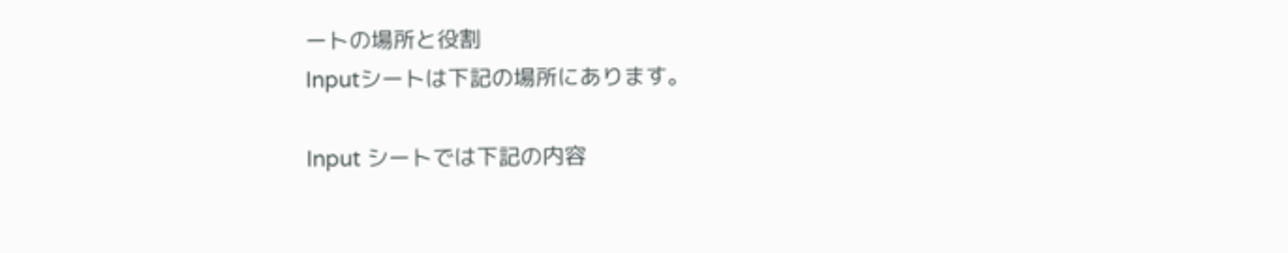ートの場所と役割
Inputシートは下記の場所にあります。

Input シートでは下記の内容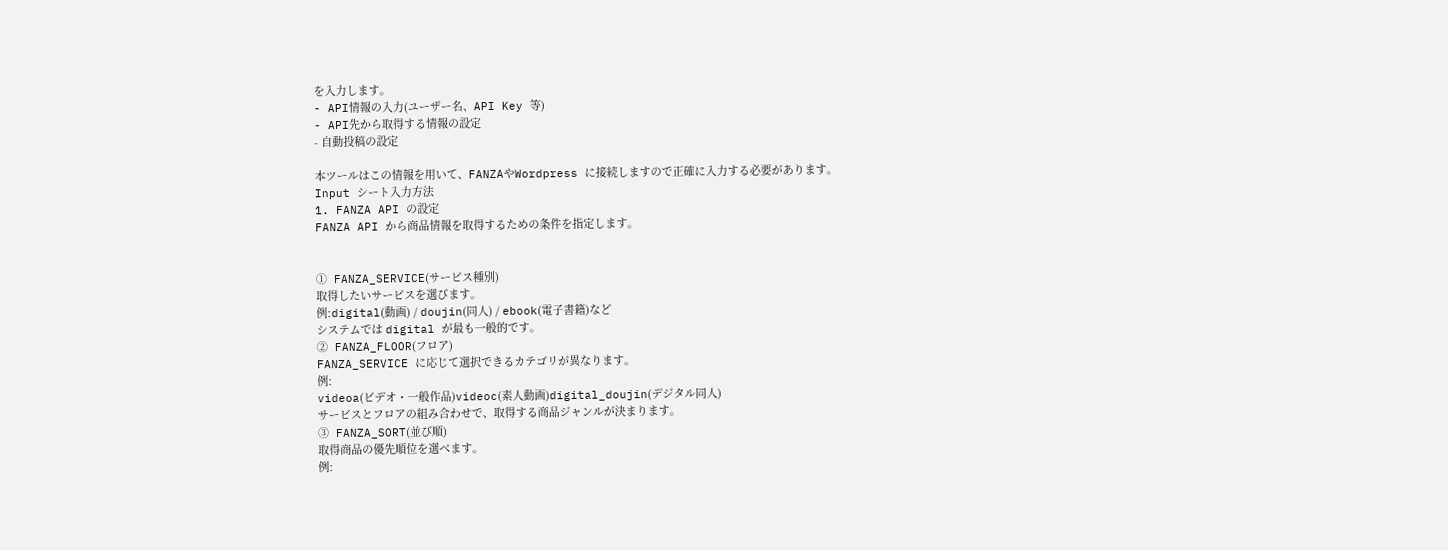を入力します。
- API情報の入力(ユーザー名、API Key 等)
- API先から取得する情報の設定
- 自動投稿の設定

本ツールはこの情報を用いて、FANZAやWordpress に接続しますので正確に入力する必要があります。
Input シート入力方法
1. FANZA API の設定
FANZA API から商品情報を取得するための条件を指定します。


① FANZA_SERVICE(サービス種別)
取得したいサービスを選びます。
例:digital(動画) / doujin(同人) / ebook(電子書籍)など
システムでは digital が最も一般的です。
② FANZA_FLOOR(フロア)
FANZA_SERVICE に応じて選択できるカテゴリが異なります。
例:
videoa(ビデオ・一般作品)videoc(素人動画)digital_doujin(デジタル同人)
サービスとフロアの組み合わせで、取得する商品ジャンルが決まります。
③ FANZA_SORT(並び順)
取得商品の優先順位を選べます。
例: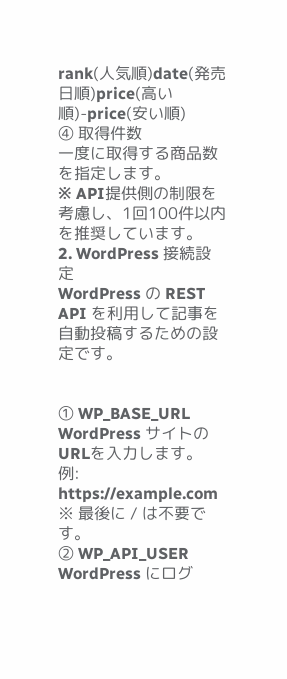rank(人気順)date(発売日順)price(高い順)-price(安い順)
④ 取得件数
一度に取得する商品数を指定します。
※ API提供側の制限を考慮し、1回100件以内を推奨しています。
2. WordPress 接続設定
WordPress の REST API を利用して記事を自動投稿するための設定です。


① WP_BASE_URL
WordPress サイトのURLを入力します。
例:
https://example.com
※ 最後に / は不要です。
② WP_API_USER
WordPress にログ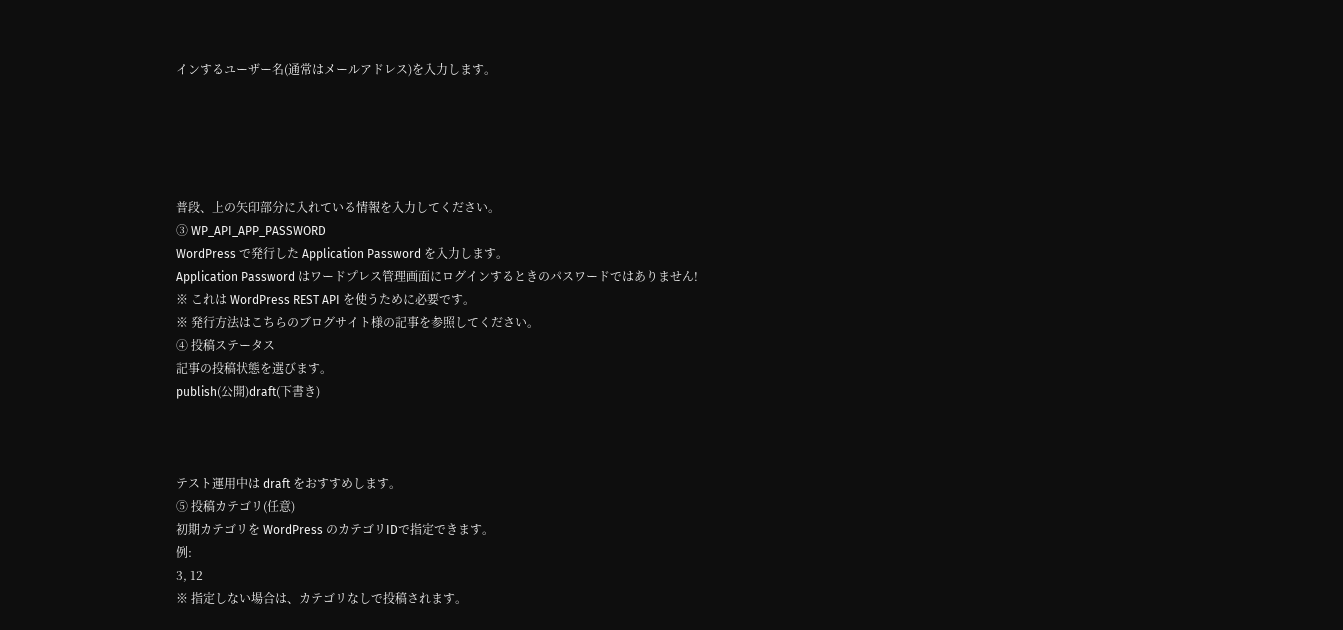インするユーザー名(通常はメールアドレス)を入力します。





普段、上の矢印部分に入れている情報を入力してください。
③ WP_API_APP_PASSWORD
WordPress で発行した Application Password を入力します。
Application Password はワードプレス管理画面にログインするときのパスワードではありません!
※ これは WordPress REST API を使うために必要です。
※ 発行方法はこちらのブログサイト様の記事を参照してください。
④ 投稿ステータス
記事の投稿状態を選びます。
publish(公開)draft(下書き)



テスト運用中は draft をおすすめします。
⑤ 投稿カテゴリ(任意)
初期カテゴリを WordPress のカテゴリIDで指定できます。
例:
3, 12
※ 指定しない場合は、カテゴリなしで投稿されます。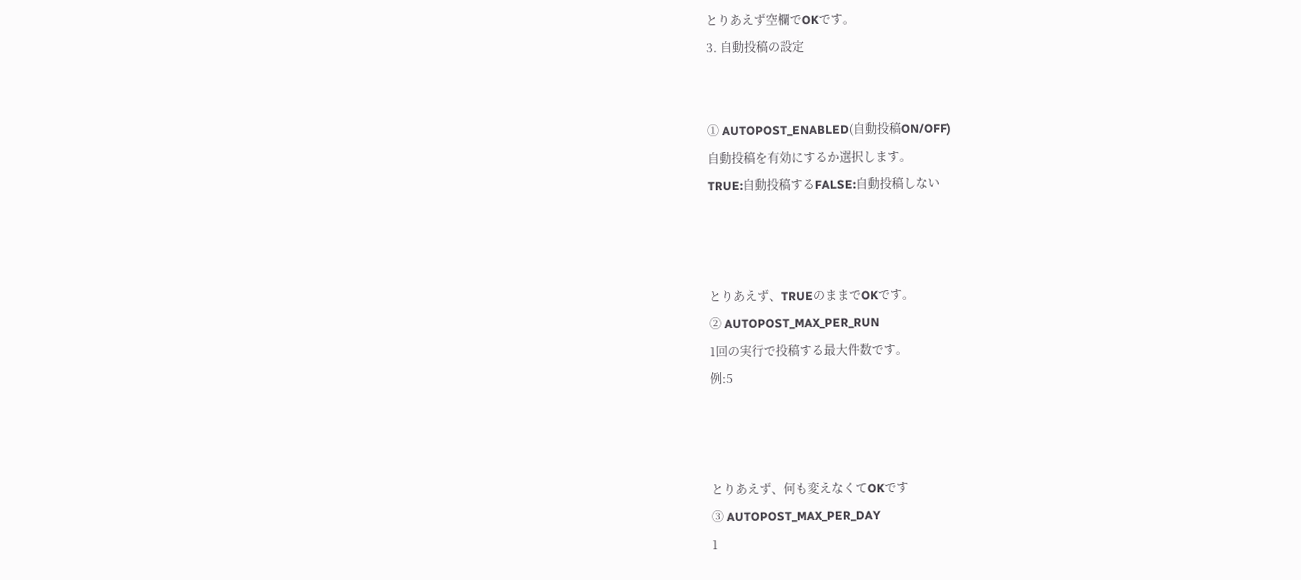とりあえず空欄でOKです。
3. 自動投稿の設定


① AUTOPOST_ENABLED(自動投稿ON/OFF)
自動投稿を有効にするか選択します。
TRUE:自動投稿するFALSE:自動投稿しない



とりあえず、TRUEのままでOKです。
② AUTOPOST_MAX_PER_RUN
1回の実行で投稿する最大件数です。
例:5



とりあえず、何も変えなくてOKです
③ AUTOPOST_MAX_PER_DAY
1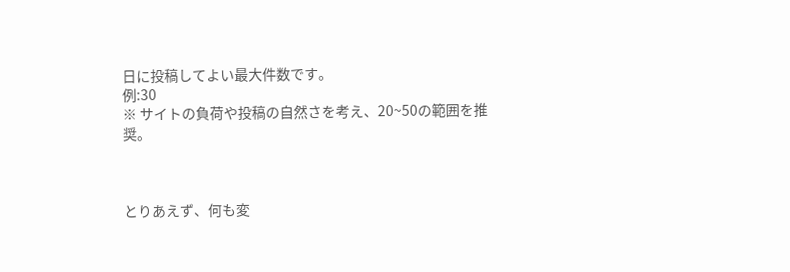日に投稿してよい最大件数です。
例:30
※ サイトの負荷や投稿の自然さを考え、20~50の範囲を推奨。



とりあえず、何も変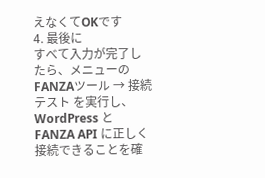えなくてOKです
4. 最後に
すべて入力が完了したら、メニューの FANZAツール → 接続テスト を実行し、WordPress と FANZA API に正しく接続できることを確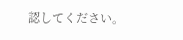認してください。